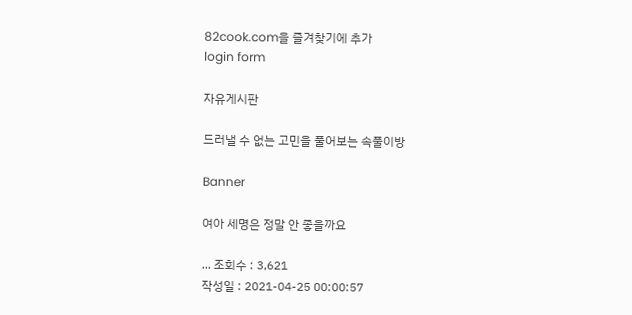82cook.com을 즐겨찾기에 추가
login form

자유게시판

드러낼 수 없는 고민을 풀어보는 속풀이방

Banner

여아 세명은 정말 안 좋을까요

... 조회수 : 3,621
작성일 : 2021-04-25 00:00:57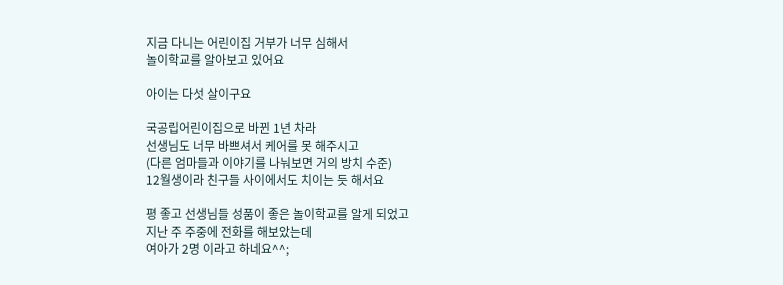지금 다니는 어린이집 거부가 너무 심해서
놀이학교를 알아보고 있어요

아이는 다섯 살이구요

국공립어린이집으로 바뀐 1년 차라
선생님도 너무 바쁘셔서 케어를 못 해주시고
(다른 엄마들과 이야기를 나눠보면 거의 방치 수준)
12월생이라 친구들 사이에서도 치이는 듯 해서요

평 좋고 선생님들 성품이 좋은 놀이학교를 알게 되었고
지난 주 주중에 전화를 해보았는데
여아가 2명 이라고 하네요^^;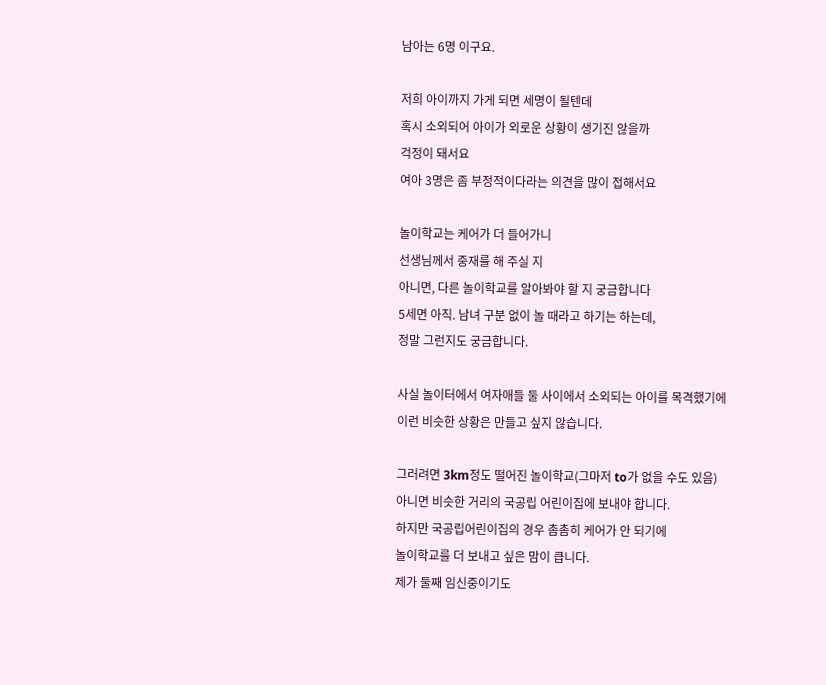남아는 6명 이구요.

저희 아이까지 가게 되면 세명이 될텐데
혹시 소외되어 아이가 외로운 상황이 생기진 않을까
걱정이 돼서요
여아 3명은 좀 부정적이다라는 의견을 많이 접해서요

놀이학교는 케어가 더 들어가니
선생님께서 중재를 해 주실 지
아니면, 다른 놀이학교를 알아봐야 할 지 궁금합니다
5세면 아직. 남녀 구분 없이 놀 때라고 하기는 하는데,
정말 그런지도 궁금합니다.

사실 놀이터에서 여자애들 둘 사이에서 소외되는 아이를 목격했기에
이런 비슷한 상황은 만들고 싶지 않습니다.

그러려면 3km정도 떨어진 놀이학교(그마저 to가 없을 수도 있음)
아니면 비슷한 거리의 국공립 어린이집에 보내야 합니다.
하지만 국공립어린이집의 경우 촘촘히 케어가 안 되기에
놀이학교를 더 보내고 싶은 맘이 큽니다.
제가 둘째 임신중이기도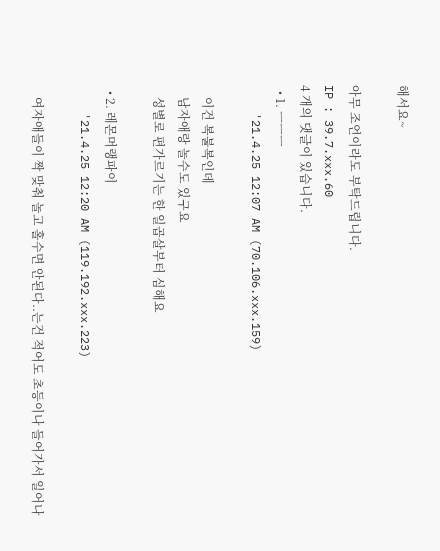해서요~

아무 조언이라도 부탁드립니다.
IP : 39.7.xxx.60
4 개의 댓글이 있습니다.
  • 1. ㅡㅡㅡ
    '21.4.25 12:07 AM (70.106.xxx.159)

    이건 복불복인데
    남자애랑 놀수도 있구요
    성별로 편가르기는 한 일곱살부터 심해요

  • 2. 레몬머랭파이
    '21.4.25 12:20 AM (119.192.xxx.223)

    여자애들이 짝 맞춰 놀고 홀수면 안된다..는건 적어도 초등이나 들어가서 일어나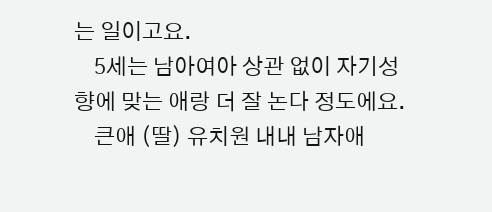는 일이고요.
    5세는 남아여아 상관 없이 자기성향에 맞는 애랑 더 잘 논다 정도에요.
    큰애 (딸) 유치원 내내 남자애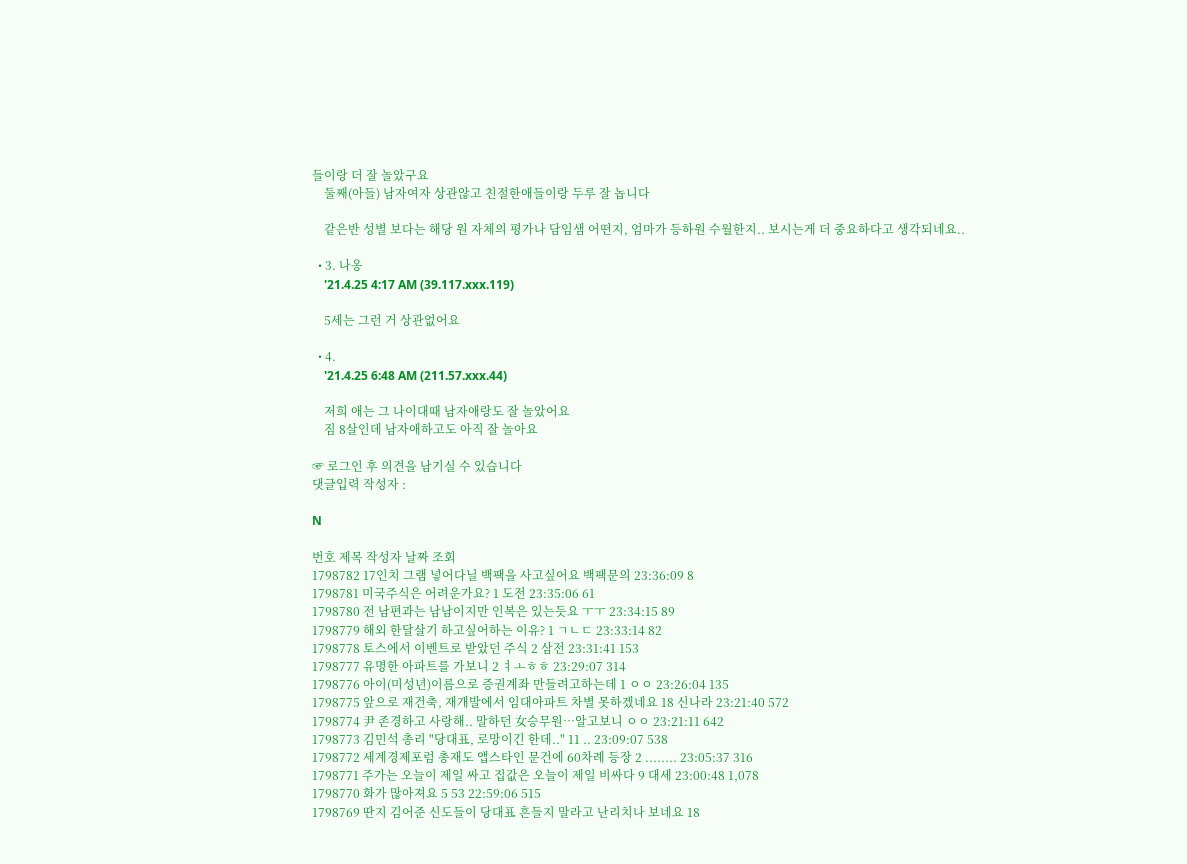들이랑 더 잘 놀았구요
    둘째(아들) 남자여자 상관않고 친절한애들이랑 두루 잘 놉니다

    같은반 성별 보다는 해당 원 자체의 평가나 담임샘 어떤지, 엄마가 등하원 수월한지.. 보시는게 더 중요하다고 생각되네요..

  • 3. 나옹
    '21.4.25 4:17 AM (39.117.xxx.119)

    5세는 그런 거 상관없어요

  • 4.
    '21.4.25 6:48 AM (211.57.xxx.44)

    저희 애는 그 나이대때 남자애랑도 잘 놀았어요
    짐 8살인데 남자애하고도 아직 잘 놀아요

☞ 로그인 후 의견을 남기실 수 있습니다
댓글입력 작성자 :

N

번호 제목 작성자 날짜 조회
1798782 17인치 그램 넣어다닐 백팩을 사고싶어요 백팩문의 23:36:09 8
1798781 미국주식은 어려운가요? 1 도전 23:35:06 61
1798780 전 남편과는 남남이지만 인복은 있는듯요 ㅜㅜ 23:34:15 89
1798779 해외 한달살기 하고싶어하는 이유? 1 ㄱㄴㄷ 23:33:14 82
1798778 토스에서 이벤트로 받았던 주식 2 삼전 23:31:41 153
1798777 유명한 아파트를 가보니 2 ㅕㅗㅎㅎ 23:29:07 314
1798776 아이(미성년)이름으로 증권계좌 만들려고하는데 1 ㅇㅇ 23:26:04 135
1798775 앞으로 재건축, 재개발에서 임대아파트 차별 못하겠네요 18 신나라 23:21:40 572
1798774 尹 존경하고 사랑해.. 말하던 女승무원…알고보니 ㅇㅇ 23:21:11 642
1798773 김민석 총리 "당대표, 로망이긴 한데.." 11 .. 23:09:07 538
1798772 세계경제포럼 총재도 앱스타인 문건에 60차례 등장 2 ........ 23:05:37 316
1798771 주가는 오늘이 제일 싸고 집값은 오늘이 제일 비싸다 9 대세 23:00:48 1,078
1798770 화가 많아져요 5 53 22:59:06 515
1798769 딴지 김어준 신도들이 당대표 흔들지 말라고 난리치나 보네요 18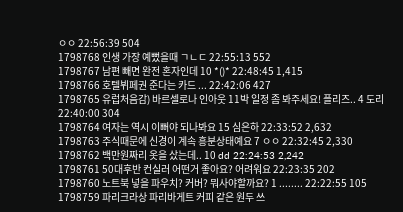ㅇㅇ 22:56:39 504
1798768 인생 가장 예뻤을때 ㄱㄴㄷ 22:55:13 552
1798767 남편 빼면 완전 혼자인데 10 *()* 22:48:45 1,415
1798766 호텔뷔페권 준다는 카드 ... 22:42:06 427
1798765 유럽처음감) 바르셀로나 인아웃 11박 일정 좀 봐주세요! 플리즈.. 4 도리 22:40:00 304
1798764 여자는 역시 이뻐야 되나봐요 15 심은하 22:33:52 2,632
1798763 주식때문에 신경이 계속 흥분상태예요 7 ㅇㅇ 22:32:45 2,330
1798762 백만원짜리 옷을 샀는데.. 10 dd 22:24:53 2,242
1798761 50대후반 컨실러 어떤거 좋아요? 어려워요 22:23:35 202
1798760 노트북 넣을 파우치? 커버? 뭐사야할까요? 1 ........ 22:22:55 105
1798759 파리크라상 파리바게트 커피 같은 원두 쓰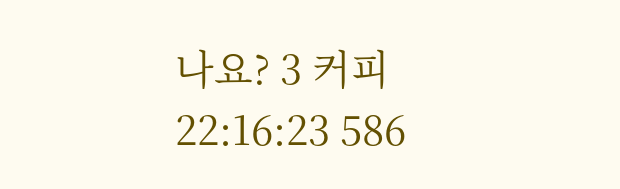나요? 3 커피 22:16:23 586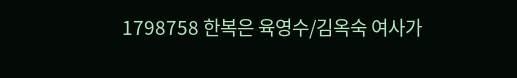1798758 한복은 육영수/김옥숙 여사가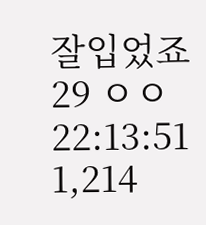잘입었죠 29 ㅇㅇ 22:13:51 1,214